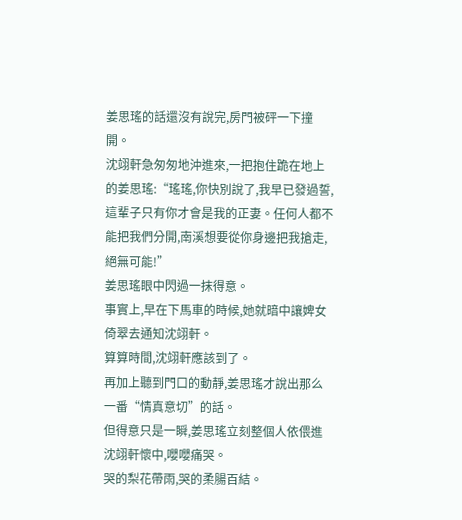姜思瑤的話還沒有說完,房門被砰一下撞開。
沈翊軒急匆匆地沖進來,一把抱住跪在地上的姜思瑤:“瑤瑤,你快別說了,我早已發過誓,這輩子只有你才會是我的正妻。任何人都不能把我們分開,南溪想要從你身邊把我搶走,絕無可能!”
姜思瑤眼中閃過一抹得意。
事實上,早在下馬車的時候,她就暗中讓婢女倚翠去通知沈翊軒。
算算時間,沈翊軒應該到了。
再加上聽到門口的動靜,姜思瑤才說出那么一番“情真意切”的話。
但得意只是一瞬,姜思瑤立刻整個人依偎進沈翊軒懷中,嚶嚶痛哭。
哭的梨花帶雨,哭的柔腸百結。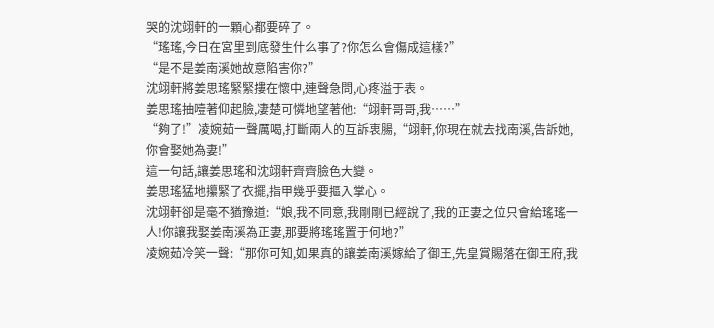哭的沈翊軒的一顆心都要碎了。
“瑤瑤,今日在宮里到底發生什么事了?你怎么會傷成這樣?”
“是不是姜南溪她故意陷害你?”
沈翊軒將姜思瑤緊緊摟在懷中,連聲急問,心疼溢于表。
姜思瑤抽噎著仰起臉,凄楚可憐地望著他:“翊軒哥哥,我……”
“夠了!”凌婉茹一聲厲喝,打斷兩人的互訴衷腸,“翊軒,你現在就去找南溪,告訴她,你會娶她為妻!”
這一句話,讓姜思瑤和沈翊軒齊齊臉色大變。
姜思瑤猛地攥緊了衣擺,指甲幾乎要摳入掌心。
沈翊軒卻是毫不猶豫道:“娘,我不同意,我剛剛已經說了,我的正妻之位只會給瑤瑤一人!你讓我娶姜南溪為正妻,那要將瑤瑤置于何地?”
凌婉茹冷笑一聲:“那你可知,如果真的讓姜南溪嫁給了御王,先皇賞賜落在御王府,我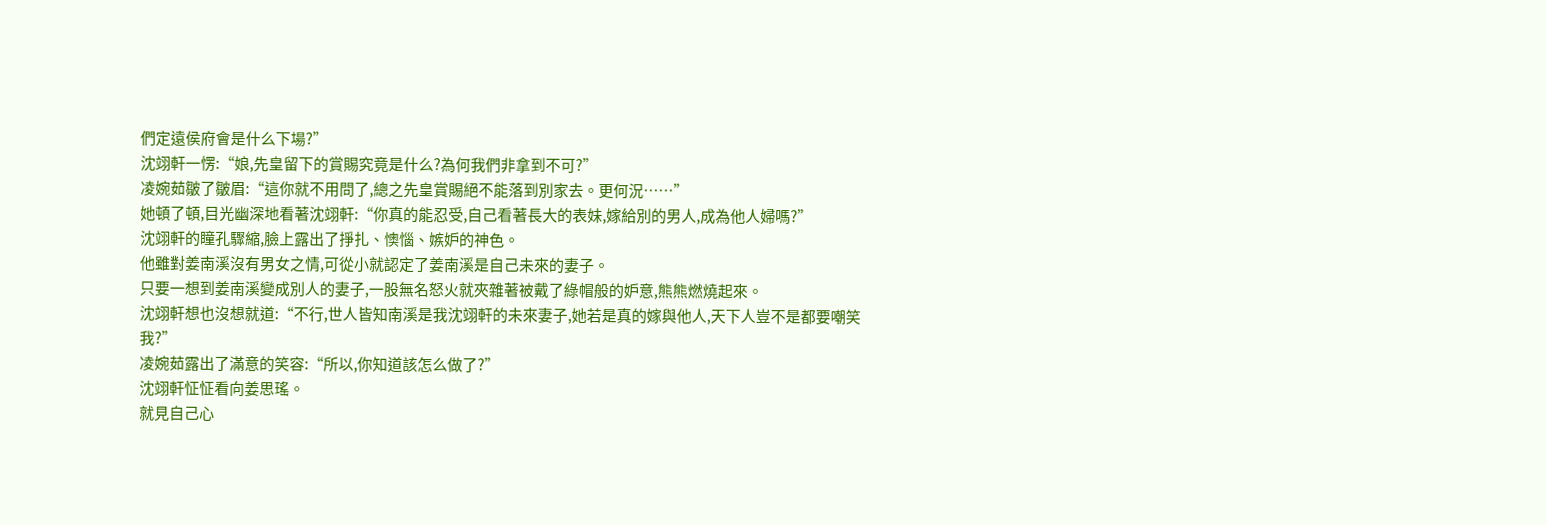們定遠侯府會是什么下場?”
沈翊軒一愣:“娘,先皇留下的賞賜究竟是什么?為何我們非拿到不可?”
凌婉茹皺了皺眉:“這你就不用問了,總之先皇賞賜絕不能落到別家去。更何況……”
她頓了頓,目光幽深地看著沈翊軒:“你真的能忍受,自己看著長大的表妹,嫁給別的男人,成為他人婦嗎?”
沈翊軒的瞳孔驟縮,臉上露出了掙扎、懊惱、嫉妒的神色。
他雖對姜南溪沒有男女之情,可從小就認定了姜南溪是自己未來的妻子。
只要一想到姜南溪變成別人的妻子,一股無名怒火就夾雜著被戴了綠帽般的妒意,熊熊燃燒起來。
沈翊軒想也沒想就道:“不行,世人皆知南溪是我沈翊軒的未來妻子,她若是真的嫁與他人,天下人豈不是都要嘲笑我?”
凌婉茹露出了滿意的笑容:“所以,你知道該怎么做了?”
沈翊軒怔怔看向姜思瑤。
就見自己心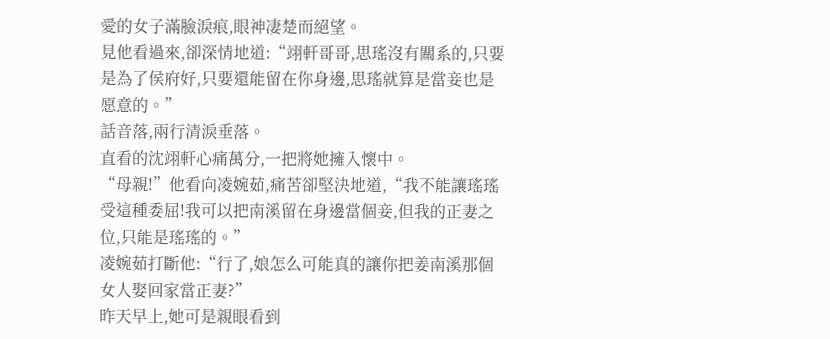愛的女子滿臉淚痕,眼神凄楚而絕望。
見他看過來,卻深情地道:“翊軒哥哥,思瑤沒有關系的,只要是為了侯府好,只要還能留在你身邊,思瑤就算是當妾也是愿意的。”
話音落,兩行清淚垂落。
直看的沈翊軒心痛萬分,一把將她擁入懷中。
“母親!”他看向凌婉茹,痛苦卻堅決地道,“我不能讓瑤瑤受這種委屈!我可以把南溪留在身邊當個妾,但我的正妻之位,只能是瑤瑤的。”
凌婉茹打斷他:“行了,娘怎么可能真的讓你把姜南溪那個女人娶回家當正妻?”
昨天早上,她可是親眼看到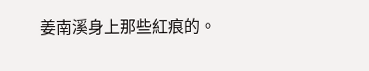姜南溪身上那些紅痕的。